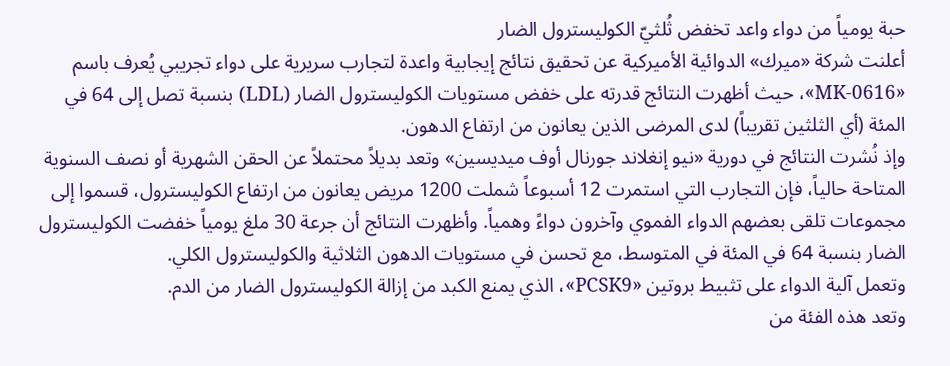حبة يومياً من دواء واعد تخفض ثُلثيّ الكوليسترول الضار
أعلنت شركة «ميرك» الدوائية الأميركية عن تحقيق نتائج إيجابية واعدة لتجارب سريرية على دواء تجريبي يُعرف باسم «MK-0616»، حيث أظهرت النتائج قدرته على خفض مستويات الكوليسترول الضار (LDL) بنسبة تصل إلى 64 في المئة (أي الثلثين تقريباً) لدى المرضى الذين يعانون من ارتفاع الدهون.
وإذ نُشرت النتائج في دورية «نيو إنغلاند جورنال أوف ميديسين» وتعد بديلاً محتملاً عن الحقن الشهرية أو نصف السنوية المتاحة حالياً، فإن التجارب التي استمرت 12 أسبوعاً شملت 1200 مريض يعانون من ارتفاع الكوليسترول، قسموا إلى مجموعات تلقى بعضهم الدواء الفموي وآخرون دواءً وهمياً. وأظهرت النتائج أن جرعة 30 ملغ يومياً خفضت الكوليسترول الضار بنسبة 64 في المئة في المتوسط، مع تحسن في مستويات الدهون الثلاثية والكوليسترول الكلي.
وتعمل آلية الدواء على تثبيط بروتين «PCSK9»، الذي يمنع الكبد من إزالة الكوليسترول الضار من الدم.
وتعد هذه الفئة من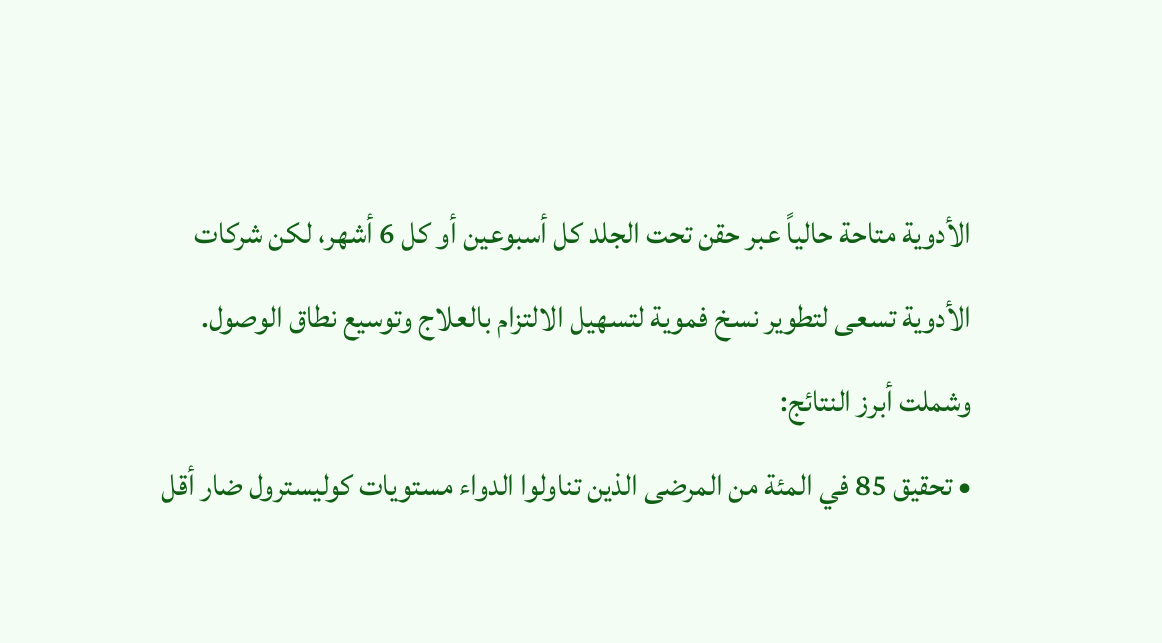الأدوية متاحة حالياً عبر حقن تحت الجلد كل أسبوعين أو كل 6 أشهر، لكن شركات الأدوية تسعى لتطوير نسخ فموية لتسهيل الالتزام بالعلاج وتوسيع نطاق الوصول.
وشملت أبرز النتائج:
• تحقيق 85 في المئة من المرضى الذين تناولوا الدواء مستويات كوليسترول ضار أقل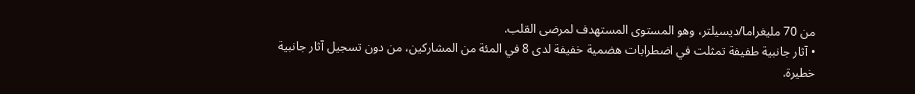من 70 مليغراما/ديسيلتر، وهو المستوى المستهدف لمرضى القلب.
• آثار جانبية طفيفة تمثلت في اضطرابات هضمية خفيفة لدى 8 في المئة من المشاركين، من دون تسجيل آثار جانبية خطيرة.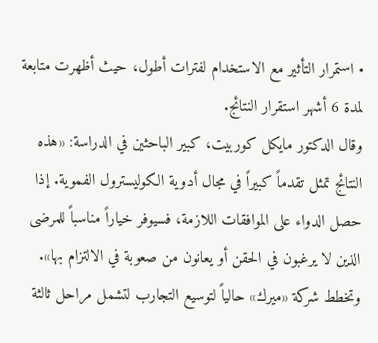• استمرار التأثير مع الاستخدام لفترات أطول، حيث أظهرت متابعة لمدة 6 أشهر استقرار النتائج.
وقال الدكتور مايكل كوربيت، كبير الباحثين في الدراسة: «هذه النتائج تمثل تقدماً كبيراً في مجال أدوية الكوليسترول الفموية. إذا حصل الدواء على الموافقات اللازمة، فسيوفر خياراً مناسباً للمرضى الذين لا يرغبون في الحقن أو يعانون من صعوبة في الالتزام بها».
وتخطط شركة «ميرك» حالياً لتوسيع التجارب لتشمل مراحل ثالثة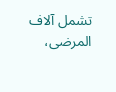تشمل آلاف المرضى،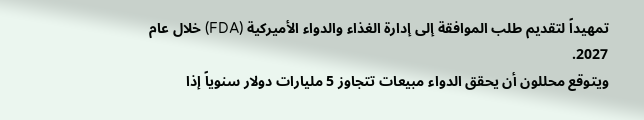تمهيداً لتقديم طلب الموافقة إلى إدارة الغذاء والدواء الأميركية (FDA) خلال عام 2027.
ويتوقع محللون أن يحقق الدواء مبيعات تتجاوز 5 مليارات دولار سنوياً إذا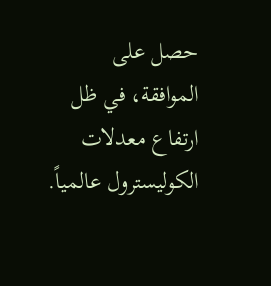حصل على الموافقة، في ظل ارتفاع معدلات الكوليسترول عالمياً.